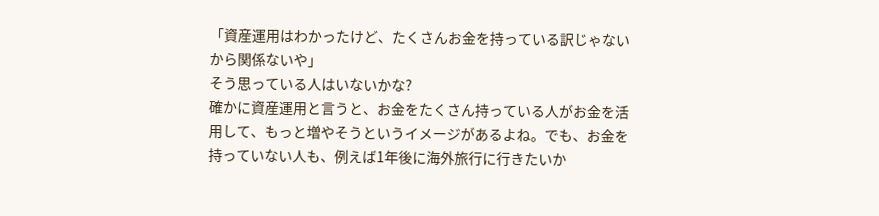「資産運用はわかったけど、たくさんお金を持っている訳じゃないから関係ないや」
そう思っている人はいないかな?
確かに資産運用と言うと、お金をたくさん持っている人がお金を活用して、もっと増やそうというイメージがあるよね。でも、お金を持っていない人も、例えば1年後に海外旅行に行きたいか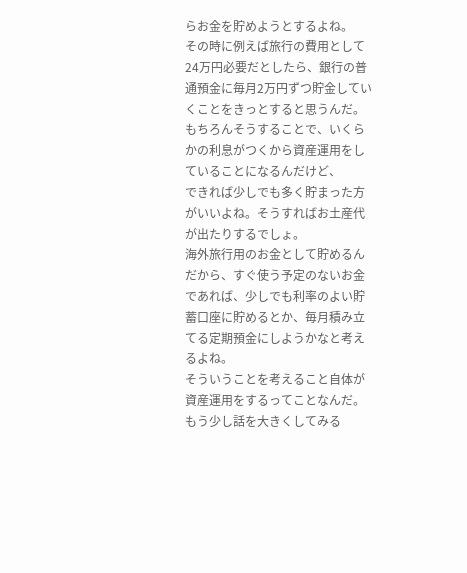らお金を貯めようとするよね。
その時に例えば旅行の費用として24万円必要だとしたら、銀行の普通預金に毎月2万円ずつ貯金していくことをきっとすると思うんだ。
もちろんそうすることで、いくらかの利息がつくから資産運用をしていることになるんだけど、
できれば少しでも多く貯まった方がいいよね。そうすればお土産代が出たりするでしょ。
海外旅行用のお金として貯めるんだから、すぐ使う予定のないお金であれば、少しでも利率のよい貯蓄口座に貯めるとか、毎月積み立てる定期預金にしようかなと考えるよね。
そういうことを考えること自体が資産運用をするってことなんだ。
もう少し話を大きくしてみる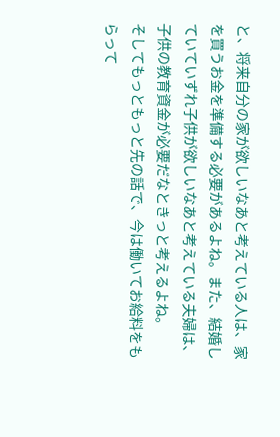と、将来自分の家が欲しいなあと考えている人は、家を買うお金を準備する必要があるよね。また、結婚していていずれ子供が欲しいなあと考えている夫婦は、子供の教育資金が必要だなときっと考えるよね。
そしてもっともっと先の話で、今は働いてお給料をもらって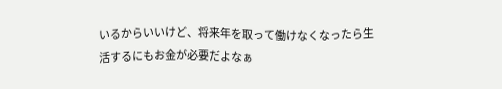いるからいいけど、将来年を取って働けなくなったら生活するにもお金が必要だよなぁ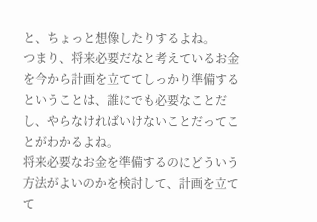と、ちょっと想像したりするよね。
つまり、将来必要だなと考えているお金を今から計画を立ててしっかり準備するということは、誰にでも必要なことだし、やらなければいけないことだってことがわかるよね。
将来必要なお金を準備するのにどういう方法がよいのかを検討して、計画を立てて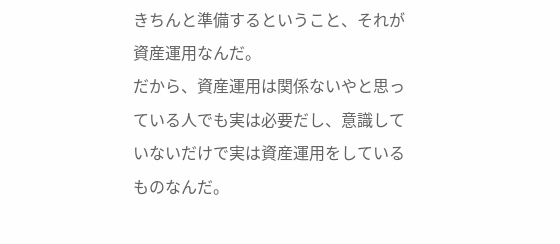きちんと準備するということ、それが資産運用なんだ。
だから、資産運用は関係ないやと思っている人でも実は必要だし、意識していないだけで実は資産運用をしているものなんだ。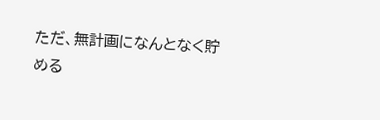ただ、無計画になんとなく貯める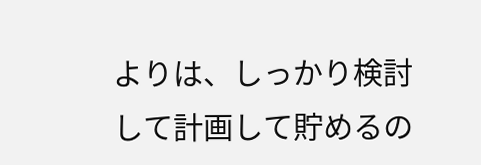よりは、しっかり検討して計画して貯めるの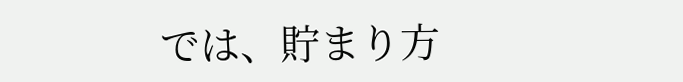では、貯まり方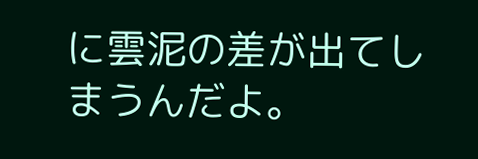に雲泥の差が出てしまうんだよ。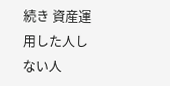続き 資産運用した人しない人